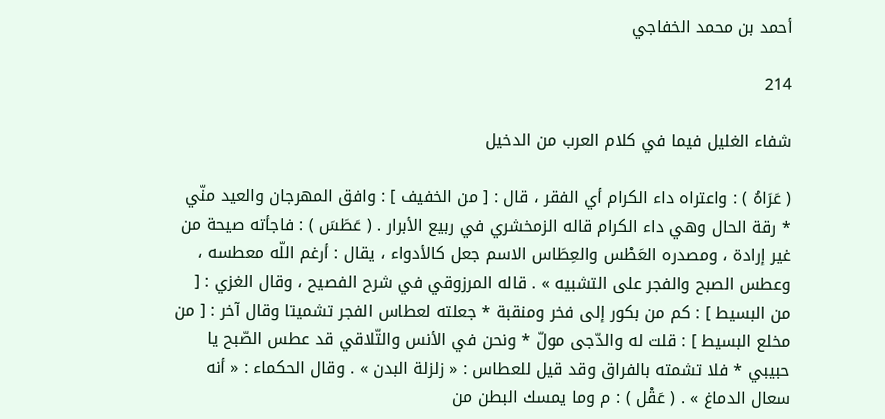أحمد بن محمد الخفاجي

214

شفاء الغليل فيما في كلام العرب من الدخيل

( عَرَاهُ ) : واعتراه داء الكرام أي الفقر ، قال : [ من الخفيف ] : وافق المهرجان والعيد منّي * رقة الحال وهي داء الكرام قاله الزمخشري في ربيع الأبرار . ( عَطَسَ ) : فاجأته صيحة من غير إرادة ، ومصدره العَطْس والعِطَاس الاسم جعل كالأدواء ، يقال : أرغم اللّه معطسه ، وعطس الصبح والفجر على التشبيه » . قاله المرزوقي في شرح الفصيح ، وقال الغزي : [ من البسيط ] : كم من بكور إلى فخر ومنقبة * جعلته لعطاس الفجر تشميتا وقال آخر : [ من مخلع البسيط ] : قلت له والدّجى مولّ * ونحن في الأنس والتّلاقي قد عطس الصّبح يا حبيبي * فلا تشمته بالفراق وقد قيل للعطاس : « زلزلة البدن » . وقال الحكماء : « أنه سعال الدماغ » . ( عَقْل ) : م وما يمسك البطن من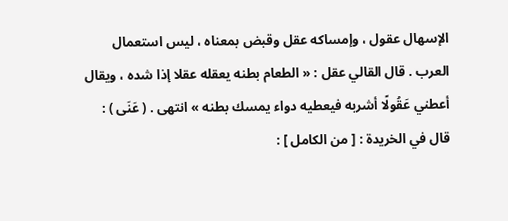الإسهال عقول ، وإمساكه عقل وقبض بمعناه ، ليس استعمال العرب . قال القالي عقل : « الطعام بطنه يعقله عقلا إذا شده ، ويقال أعطني عَقُولًا أشربه فيعطيه دواء يمسك بطنه » انتهى . ( عَنَى ) : قال في الخريدة : [ من الكامل ] :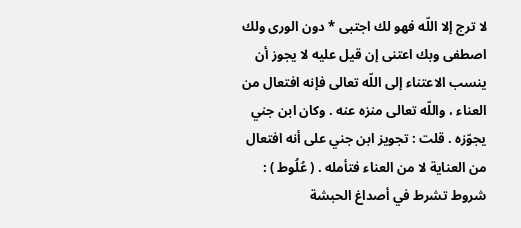لا ترج إلا اللّه فهو لك اجتبى * دون الورى ولك اصطفى وبك اعتنى إن قيل عليه لا يجوز أن ينسب الاعتناء إلى اللّه تعالى فإنه افتعال من العناء ، واللّه تعالى منزه عنه . وكان ابن جني يجوّزه . قلت : تجويز ابن جني على أنه افتعال من العناية لا من العناء فتأمله . ( عُلُوط ) : شروط تشرط في أصداغ الحبشة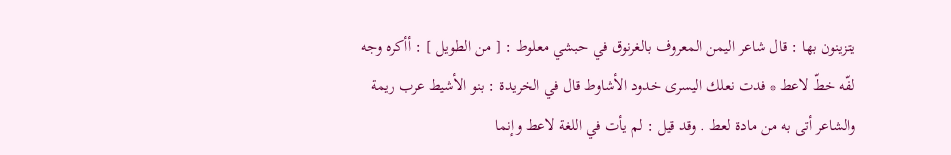يتزينون بها : قال شاعر اليمن المعروف بالغرنوق في حبشي معلوط : [ من الطويل ] : أأكره وجه لفّه خطّ لاعط * فدت نعلك اليسرى خدود الأشاوط قال في الخريدة : بنو الأشيط عرب ريمة والشاعر أتى به من مادة لعط . وقد قيل : لم يأت في اللغة لاعط وإنما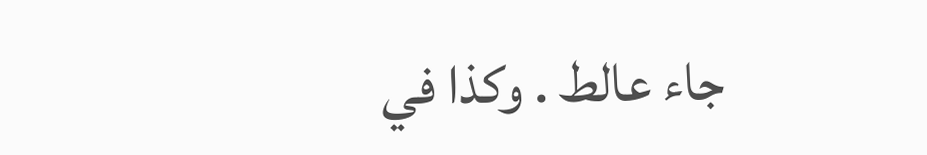جاء عالط . وكذا في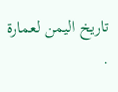تاريخ اليمن لعمارة .